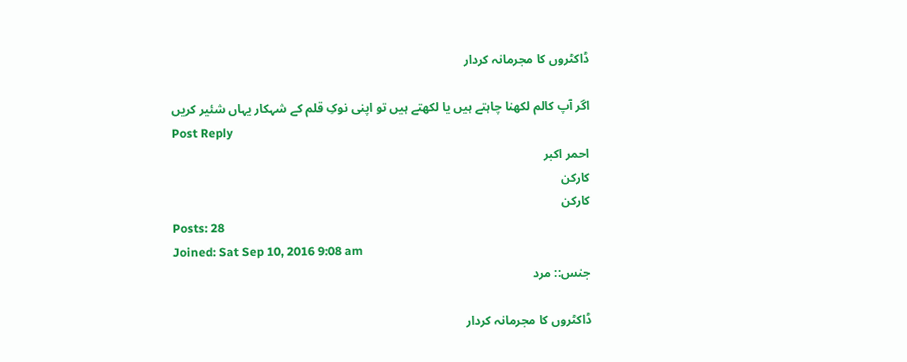ڈاکٹروں کا مجرمانہ کردار

اگر آپ کالم لکھنا چاہتے ہیں یا لکھتے ہیں تو اپنی نوکِ قلم کے شہکار یہاں شئیر کریں
Post Reply
احمر اکبر
کارکن
کارکن
Posts: 28
Joined: Sat Sep 10, 2016 9:08 am
جنس:: مرد

ڈاکٹروں کا مجرمانہ کردار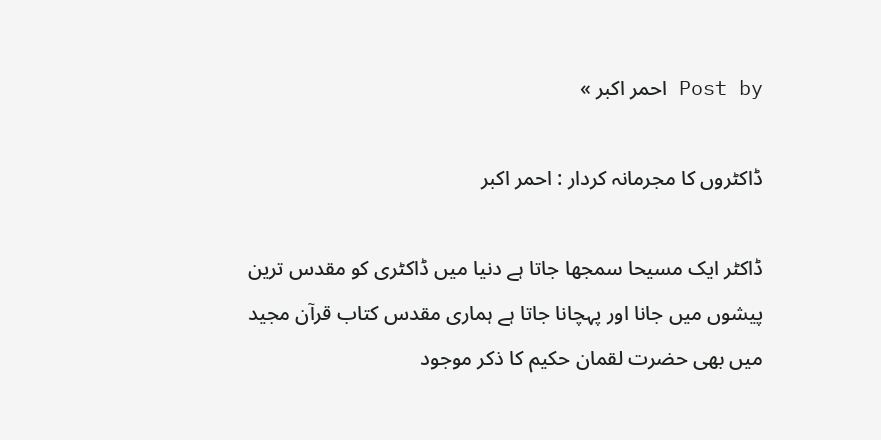Post by احمر اکبر »

ڈاکٹروں کا مجرمانہ کردار : احمر اکبر

ڈاکٹر ایک مسیحا سمجھا جاتا ہے دنیا میں ڈاکٹری کو مقدس ترین پیشوں میں جانا اور پہچانا جاتا ہے ہماری مقدس کتاب قرآن مجید میں بھی حضرت لقمان حکیم کا ذکر موجود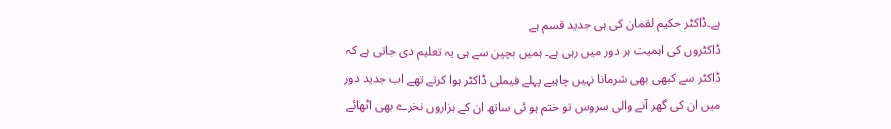ہے۔ڈاکٹر حکیم لقمان کی ہی جدید قسم ہے
ڈاکٹروں کی اہمیت ہر دور میں رہی ہے۔ ہمیں بچپن سے ہی یہ تعلیم دی جاتی ہے کہ ڈاکٹر سے کبھی بھی شرمانا نہیں چاہیے پہلے فیملی ڈاکٹر ہوا کرتے تھے اب جدید دور میں ان کی گھر آنے والی سروس تو ختم ہو ئی ساتھ ان کے ہزاروں نخرے بھی اٹھائے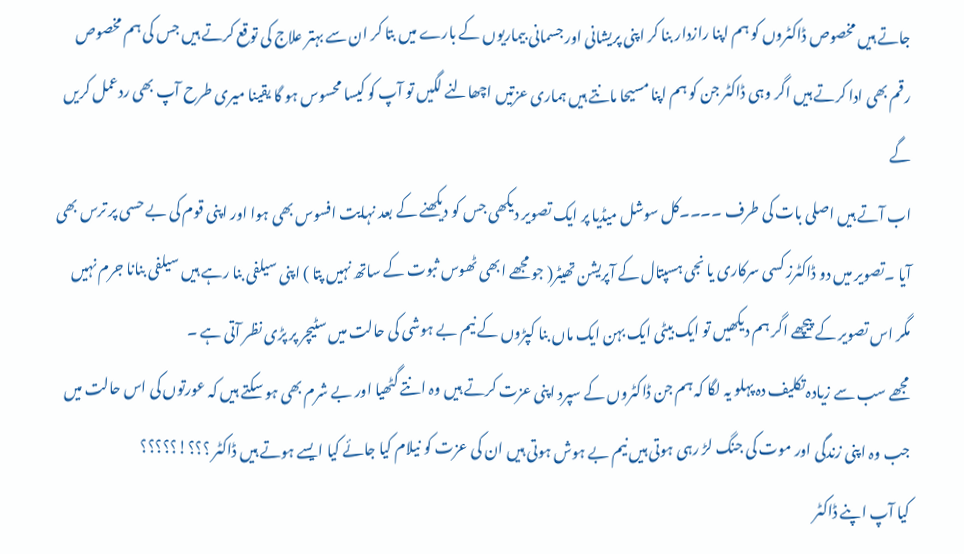جاتے ہیں مخصوص ڈاکٹروں کو ہم اپنا رازدار بنا کر اپنی پریشانی اور جسمانی بیماریوں کے بارے میں بتا کر ان سے بہتر علاج کی توقع کرتے ہیں جس کی ہم مخصوص رقم بھی ادا کرتے ہیں اگر وہی ڈاکٹر جن کو ہم اپنا مسیحا مانتے ہیں ہماری عزتیں اچھالنے لگیں تو آپ کو کیسا محسوس ہو گا یقینا میری طرح آپ بھی ردعمل کریں گے
اب آتے ہیں اصلی بات کی طرف ۔۔۔۔کل سوشل میڈیا پر ایک تصویر دیکھی جس کو دیکھنے کے بعد نہایت افسوس بھی ہوا اور اپنی قوم کی بے حسی پر ترس بھی آیا ۔تصویر میں دو ڈاکٹرز کسی سرکاری یا نجی ہسپتال کے آپریشن تھیٹر( جو مجھے ابھی ٹھوس ثبوت کے ساتھ نہیں پتا ) اپنی سیلفی بنا رہے ہیں سیلفی بنانا جرم نہیں مگر اس تصویر کے پیچھے اگر ہم دیکھیں تو ایک بیٹی ایک بہن ایک ماں بنا کپڑوں کے نیم بے ہوشی کی حالت میں سٹیچر پر پڑی نظر آتی ہے ۔
مجھے سب سے زیادہ تکلیف دہ پہلو یہ لگا کہ ہم جن ڈاکٹروں کے سپرد اپنی عزت کرتے ہیں وہ انتے گٹھیا اور بے شرم بھی ہو سکتے ہیں کہ عورتوں کی اس حالت میں جب وہ اپنی زندگی اور موت کی جنگ لڑ رہی ہوتی ہیں نیم بے ہوش ہوتی ہیں ان کی عزت کو نیلام کیا جائے کیا ایسے ہوتے ہیں ڈاکٹر ؟؟؟!؟؟؟؟؟
کیا آپ اپنے ڈاکٹر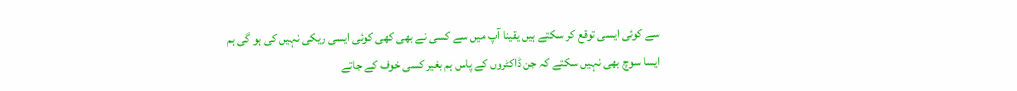سے کوئی ایسی توقع کر سکتے ہیں یقینا آپ میں سے کسی نے بھی کھی کوئی ایسی ریکی نہیں کی ہو گی ہم ایسا سوچ بھی نہیں سکتے کہ جن ڈاکٹروں کے پاس ہم بغیر کسی خوف کے جاتے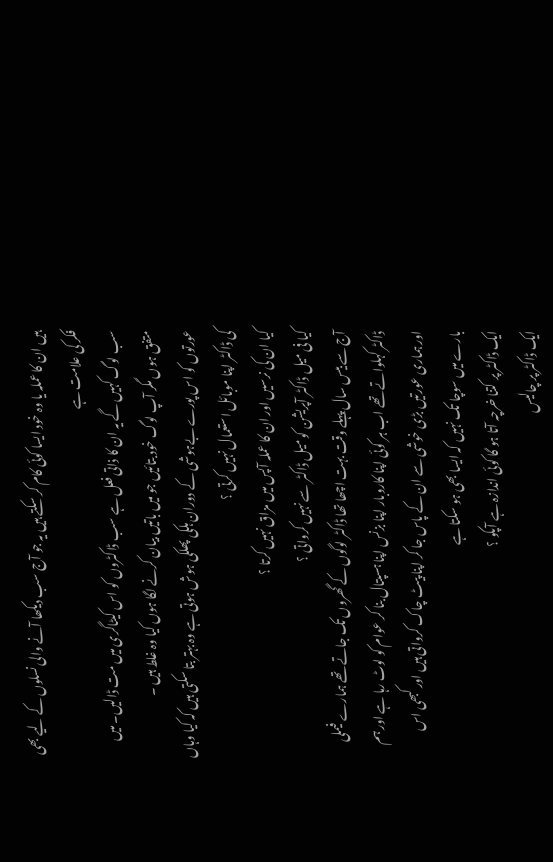ہیں ان کا عملہ یا وہ خود ایسا کوئی کام کر سکتے ہیں یہ جو آج سب دیکھا آنے والی نسلوں کے لیے بھی فکر کی علامت ہے
سب لوگ کہیں گے یہ ان کا ذاتی فعل ہے سب ڈاکٹروں کو اس کیٹاگری میں مت ڈالیں۔ میں متفق ہوں مگر آپ لوگ خود بتائیں جو میں باتیں بیان کرنے لگا ہوں کیا وہ غلط ہیں ۔
عورتوں کو اس پورے بےہوشی کے دوران ہلکی پھلکی ہوش ہوتی ہے وہ بہتر بتا سکتی ہیں کہ کیا وہاں کی ڈاکٹر اپنا موبائل استعمال نہیں کرتی ؟
کیا ان کی نرسیں اور ان کا عملہ آپس میں مزاق نہیں کرتا ؟
کیا فی میل ڈاکٹر آپریشن کو میل ڈاکٹر سے نہیں کرواتی ؟
آج سے بیس سال پہلے وقت بہت اچھا تھا ڈاکٹر لوگوں کے گھروں تک جاتے تھے ہمارے فیملی ڈاکٹر کہلواتے تھے اب ہر کوئی اپنا کاروبار اپنا بزنس اپنا ہسپتال بنا کر عوام کو لوٹ رہا ہے اور ہم اور ہماری عورتیں بڑی خوشی سے ان کے پاس جا کر اپنا پیٹ چاک کرواتی ہیں اور کبھی اس بارے میں سوچا تک نہیں کہ ایسا بھی ہو سکتا ہے
ایک ڈاکٹر پر کتنا خرچہ آتا ہو گا کوئی اندازہ ہے آپکو ؟
ایک ڈاکٹر پر چالیس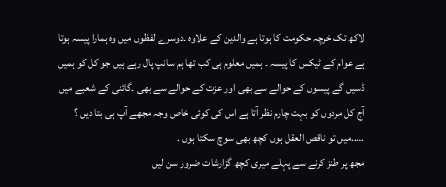لاکھ تک خرچہ حکومت کا ہوتا ہے والدین کے علاوہ ۔دوسرے لفظوں میں وہ ہمارا پیسہ ہوتا ہے عوام کے ٹیکس کا پیسہ ۔ ہمیں معلوم ہی کب تھا ہم سانپ پال رہے ہیں جو کل کو ہمیں ڈسیں گے پیسوں کے حوالے سے بھی اور عزت کے حوالے سے بھی ۔گائنی کے شعبے میں آج کل مردوں کو بہت چارم نظر آتا ہے اس کی کوئی خاص وجہ مجھے آپ ہی بتا دیں ؟ …..میں تو ناقص العقل ہوں کچھ بھی سوچ سکتا ہوں .
مجھ پر طنز کرنے سے پہلے میری کچھ گزارشات ضرور سن لیں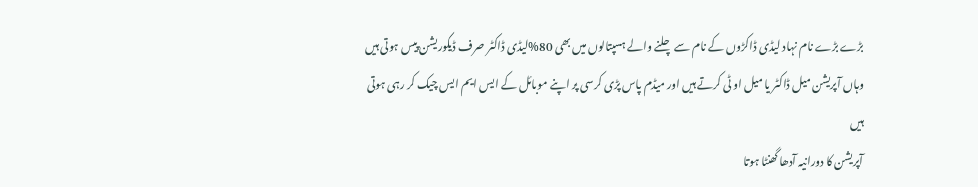بڑے بڑے نام نہاد لیڈی ڈاکڑوں کے نام سے چلنے والے ہسپتالوں میں بھی 80%لیڈی ڈاکٹر صرف ڈیکوریشن پیس ہوتی ہیں وہاں آپریشن میل ڈاکٹر یا میل او ٹی کرتے ہیں اور میڈم پاس پڑی کرسی پر اپنے موبائل کے ایس ایم ایس چیک کر رہی ہوتی ہیں
آپریشن کا دورانیہ آدھا گھنٹا ہوتا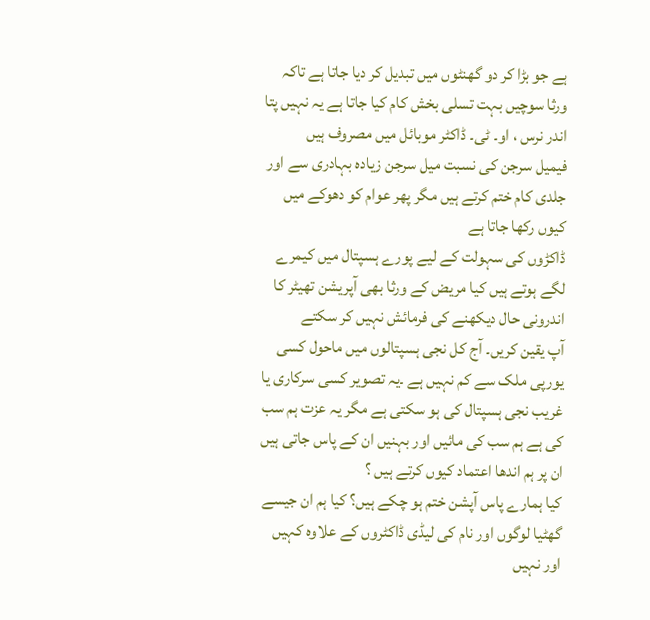ہے جو بڑا کر دو گھنٹوں میں تبدیل کر دیا جاتا ہے تاکہ ورثا سوچیں بہت تسلی بخش کام کیا جاتا ہے یہ نہیں پتا اندر نرس ، او۔ ٹی۔ ڈاکٹر موبائل میں مصروف ہیں
فیمیل سرجن کی نسبت میل سرجن زیادہ بہادری سے اور جلدی کام ختم کرتے ہیں مگر پھر عوام کو دھوکے میں کیوں رکھا جاتا ہے
ڈاکڑوں کی سہولت کے لیے پورے ہسپتال میں کیمرے لگے ہوتے ہیں کیا مریض کے ورثا بھی آپریشن تھیٹر کا اندرونی حال دیکھنے کی فرمائش نہیں کر سکتے
آپ یقین کریں۔ آج کل نجی ہسپتالوں میں ماحول کسی یورپی ملک سے کم نہیں ہے ۔یہ تصویر کسی سرکاری یا غریب نجی ہسپتال کی ہو سکتی ہے مگر یہ عزت ہم سب کی ہے ہم سب کی مائیں اور بہنیں ان کے پاس جاتی ہیں ان پر ہم اندھا اعتماد کیوں کرتے ہیں ؟
کیا ہمارے پاس آپشن ختم ہو چکے ہیں؟ کیا ہم ان جیسے گھٹیا لوگوں اور نام کی لیڈی ڈاکٹروں کے علاوہ کہیں اور نہیں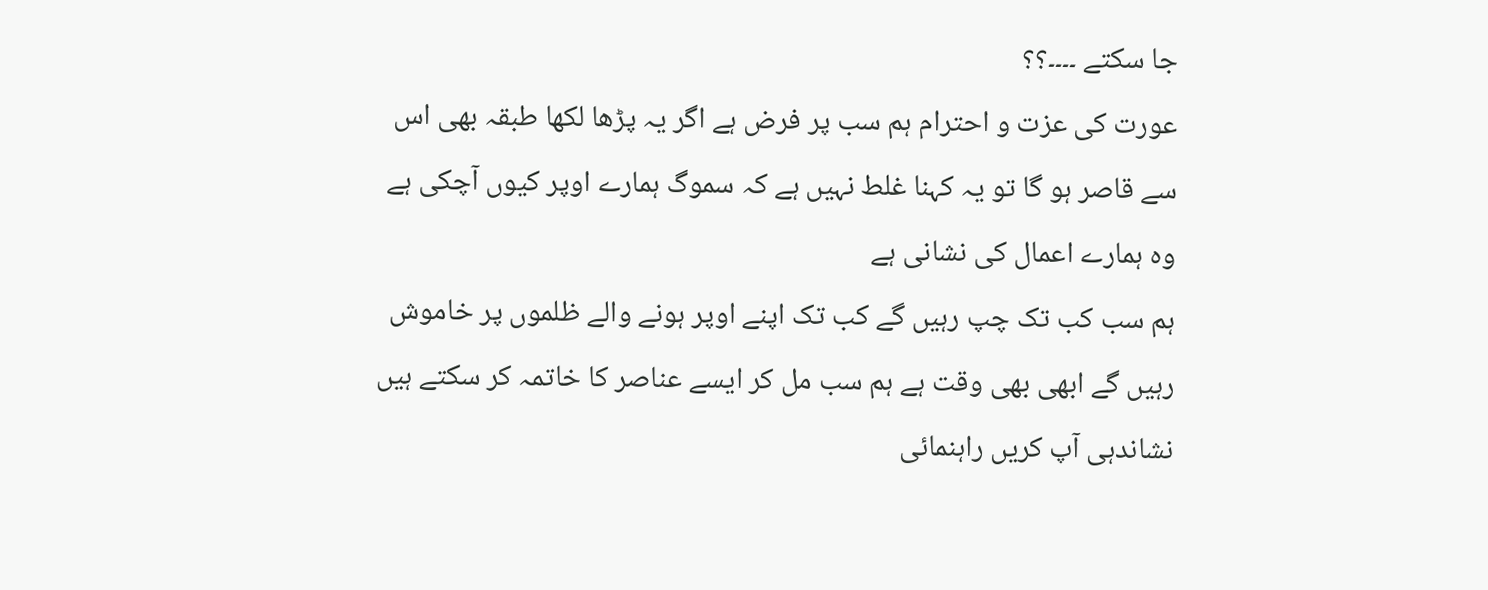جا سکتے ۔۔۔۔؟؟
عورت کی عزت و احترام ہم سب پر فرض ہے اگر یہ پڑھا لکھا طبقہ بھی اس سے قاصر ہو گا تو یہ کہنا غلط نہیں ہے کہ سموگ ہمارے اوپر کیوں آچکی ہے وہ ہمارے اعمال کی نشانی ہے
ہم سب کب تک چپ رہیں گے کب تک اپنے اوپر ہونے والے ظلموں پر خاموش رہیں گے ابھی بھی وقت ہے ہم سب مل کر ایسے عناصر کا خاتمہ کر سکتے ہیں نشاندہی آپ کریں راہنمائی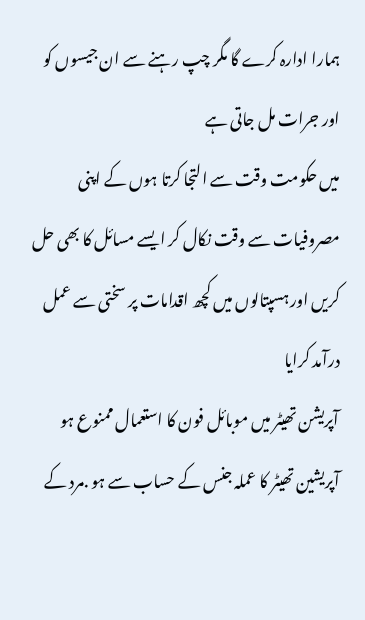ہمارا ادارہ کرے گا مگر چپ رہنے سے ان جیسوں کو اور جرات مل جاتی ہے
میں حکومت وقت سے التجا کرتا ہوں کے اپنی مصروفیات سے وقت نکال کر ایسے مسائل کا بھی حل کریں اور ہسپتالوں میں کچھ اقدامات پر سختی سے عمل درآمد کرایا
آپریشن تھیٹر میں موبائل فون کا استعمال ممنوع ہو
آپریشین تھیٹر کا عملہ جنس کے حساب سے ہو .مرد کے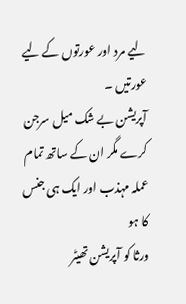لیے مرد اور عورتوں کے لیے عورتیں ۔
آپریشن بے شک میل سرجن کرے مگر ان کے ساتھ تمام عملہ مہذب اور ایک ہی جنس کا ہو
ورثا کو آپریشن تھیٹر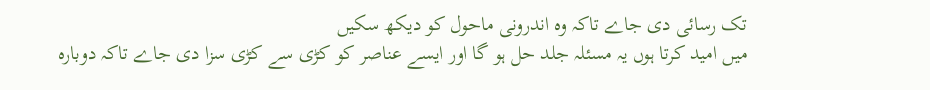تک رسائی دی جاے تاکہ وہ اندرونی ماحول کو دیکھ سکیں
میں امید کرتا ہوں یہ مسئلہ جلد حل ہو گا اور ایسے عناصر کو کڑی سے کڑی سزا دی جاے تاکہ دوبارہ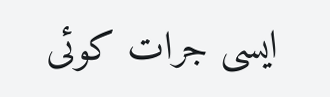ایسی جرات کوئی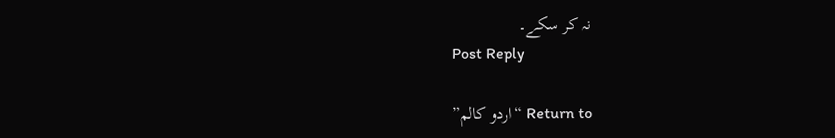نہ کر سکے۔
Post Reply

Return to “اردو کالم”